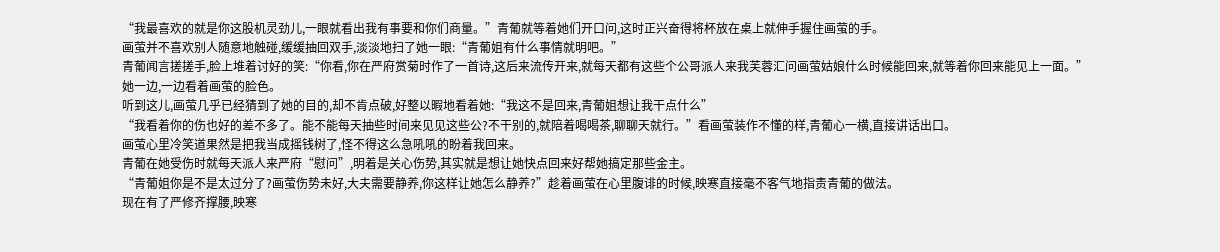“我最喜欢的就是你这股机灵劲儿,一眼就看出我有事要和你们商量。”青葡就等着她们开口问,这时正兴奋得将杯放在桌上就伸手握住画萤的手。
画萤并不喜欢别人随意地触碰,缓缓抽回双手,淡淡地扫了她一眼:“青葡姐有什么事情就明吧。”
青葡闻言搓搓手,脸上堆着讨好的笑:“你看,你在严府赏菊时作了一首诗,这后来流传开来,就每天都有这些个公哥派人来我芙蓉汇问画萤姑娘什么时候能回来,就等着你回来能见上一面。”
她一边,一边看着画萤的脸色。
听到这儿,画萤几乎已经猜到了她的目的,却不肯点破,好整以暇地看着她:“我这不是回来,青葡姐想让我干点什么”
“我看着你的伤也好的差不多了。能不能每天抽些时间来见见这些公?不干别的,就陪着喝喝茶,聊聊天就行。”看画萤装作不懂的样,青葡心一横,直接讲话出口。
画萤心里冷笑道果然是把我当成摇钱树了,怪不得这么急吼吼的盼着我回来。
青葡在她受伤时就每天派人来严府“慰问”,明着是关心伤势,其实就是想让她快点回来好帮她搞定那些金主。
“青葡姐你是不是太过分了?画萤伤势未好,大夫需要静养,你这样让她怎么静养?”趁着画萤在心里腹诽的时候,映寒直接毫不客气地指责青葡的做法。
现在有了严修齐撑腰,映寒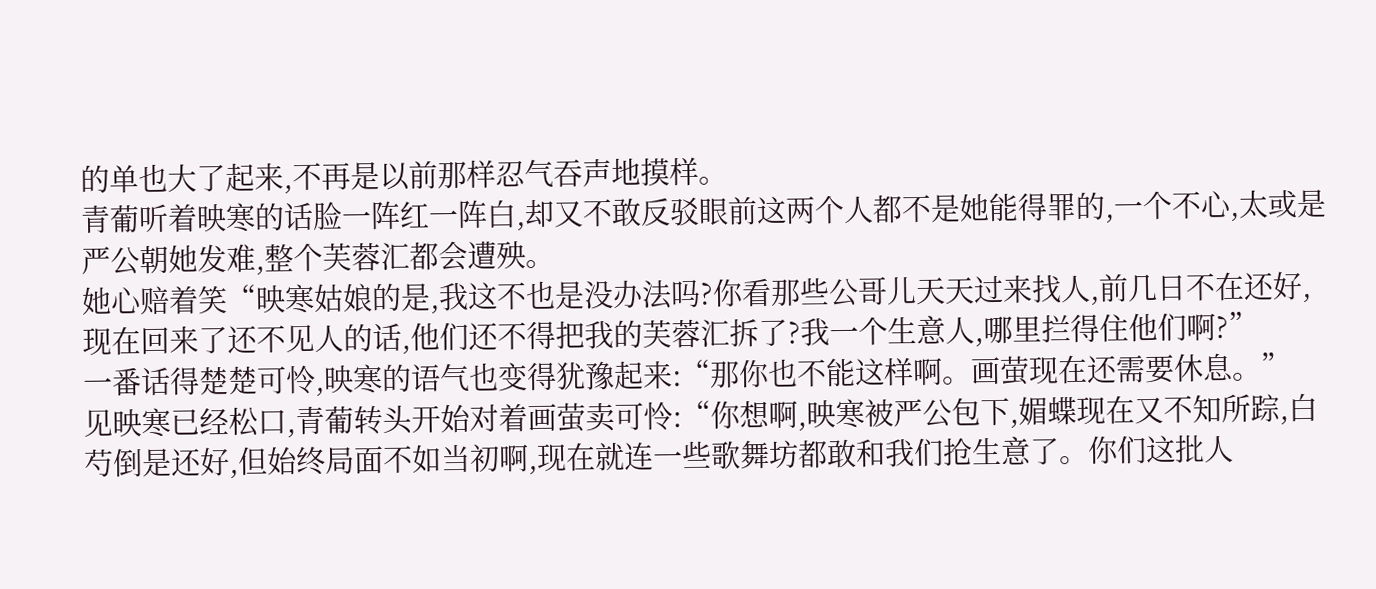的单也大了起来,不再是以前那样忍气吞声地摸样。
青葡听着映寒的话脸一阵红一阵白,却又不敢反驳眼前这两个人都不是她能得罪的,一个不心,太或是严公朝她发难,整个芙蓉汇都会遭殃。
她心赔着笑“映寒姑娘的是,我这不也是没办法吗?你看那些公哥儿天天过来找人,前几日不在还好,现在回来了还不见人的话,他们还不得把我的芙蓉汇拆了?我一个生意人,哪里拦得住他们啊?”
一番话得楚楚可怜,映寒的语气也变得犹豫起来:“那你也不能这样啊。画萤现在还需要休息。”
见映寒已经松口,青葡转头开始对着画萤卖可怜:“你想啊,映寒被严公包下,媚蝶现在又不知所踪,白芍倒是还好,但始终局面不如当初啊,现在就连一些歌舞坊都敢和我们抢生意了。你们这批人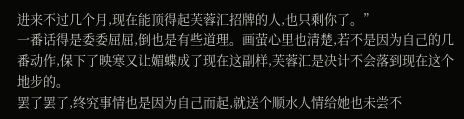进来不过几个月,现在能顶得起芙蓉汇招牌的人,也只剩你了。”
一番话得是委委屈屈,倒也是有些道理。画萤心里也清楚,若不是因为自己的几番动作,保下了映寒又让媚蝶成了现在这副样,芙蓉汇是决计不会落到现在这个地步的。
罢了罢了,终究事情也是因为自己而起,就送个顺水人情给她也未尝不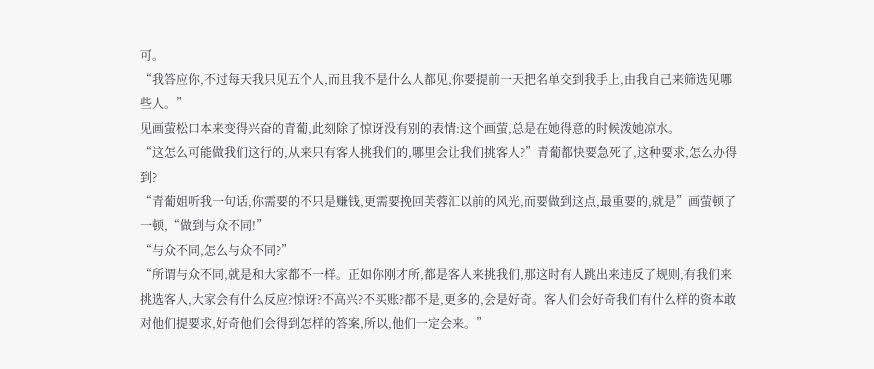可。
“我答应你,不过每天我只见五个人,而且我不是什么人都见,你要提前一天把名单交到我手上,由我自己来筛选见哪些人。”
见画萤松口本来变得兴奋的青葡,此刻除了惊讶没有别的表情:这个画萤,总是在她得意的时候泼她凉水。
“这怎么可能做我们这行的,从来只有客人挑我们的,哪里会让我们挑客人?”青葡都快要急死了,这种要求,怎么办得到?
“青葡姐听我一句话,你需要的不只是赚钱,更需要挽回芙蓉汇以前的风光,而要做到这点,最重要的,就是”画萤顿了一顿,“做到与众不同!”
“与众不同,怎么与众不同?”
“所谓与众不同,就是和大家都不一样。正如你刚才所,都是客人来挑我们,那这时有人跳出来违反了规则,有我们来挑选客人,大家会有什么反应?惊讶?不高兴?不买账?都不是,更多的,会是好奇。客人们会好奇我们有什么样的资本敢对他们提要求,好奇他们会得到怎样的答案,所以,他们一定会来。”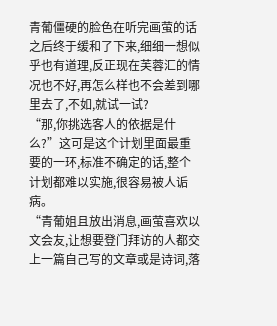青葡僵硬的脸色在听完画萤的话之后终于缓和了下来,细细一想似乎也有道理,反正现在芙蓉汇的情况也不好,再怎么样也不会差到哪里去了,不如,就试一试?
“那,你挑选客人的依据是什么?”这可是这个计划里面最重要的一环,标准不确定的话,整个计划都难以实施,很容易被人诟病。
“青葡姐且放出消息,画萤喜欢以文会友,让想要登门拜访的人都交上一篇自己写的文章或是诗词,落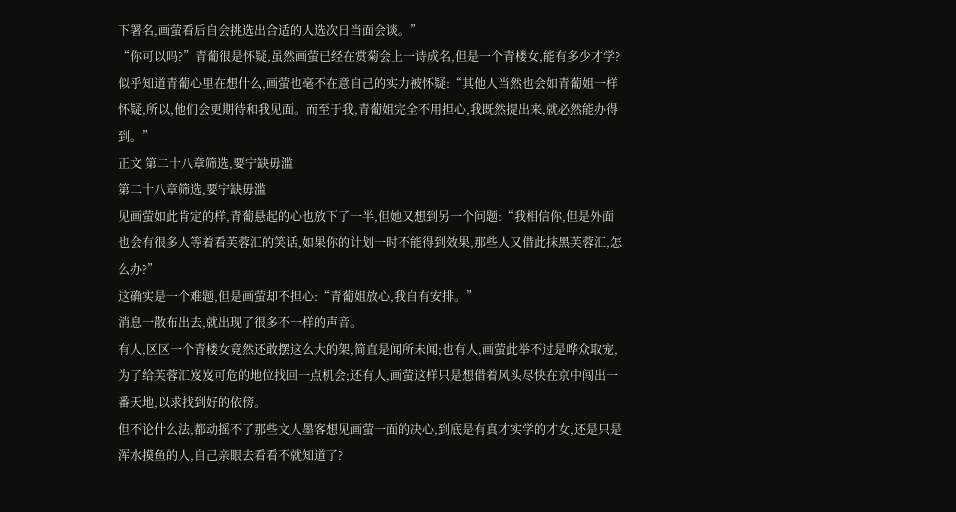下署名,画萤看后自会挑选出合适的人选次日当面会谈。”
“你可以吗?”青葡很是怀疑,虽然画萤已经在赏菊会上一诗成名,但是一个青楼女,能有多少才学?
似乎知道青葡心里在想什么,画萤也毫不在意自己的实力被怀疑:“其他人当然也会如青葡姐一样怀疑,所以,他们会更期待和我见面。而至于我,青葡姐完全不用担心,我既然提出来,就必然能办得到。”
正文 第二十八章筛选,要宁缺毋滥
第二十八章筛选,要宁缺毋滥
见画萤如此肯定的样,青葡悬起的心也放下了一半,但她又想到另一个问题:“我相信你,但是外面也会有很多人等着看芙蓉汇的笑话,如果你的计划一时不能得到效果,那些人又借此抹黑芙蓉汇,怎么办?”
这确实是一个难题,但是画萤却不担心:“青葡姐放心,我自有安排。”
消息一散布出去,就出现了很多不一样的声音。
有人,区区一个青楼女竟然还敢摆这么大的架,简直是闻所未闻;也有人,画萤此举不过是哗众取宠,为了给芙蓉汇岌岌可危的地位找回一点机会;还有人,画萤这样只是想借着风头尽快在京中闯出一番天地,以求找到好的依傍。
但不论什么法,都动摇不了那些文人墨客想见画萤一面的决心,到底是有真才实学的才女,还是只是浑水摸鱼的人,自己亲眼去看看不就知道了?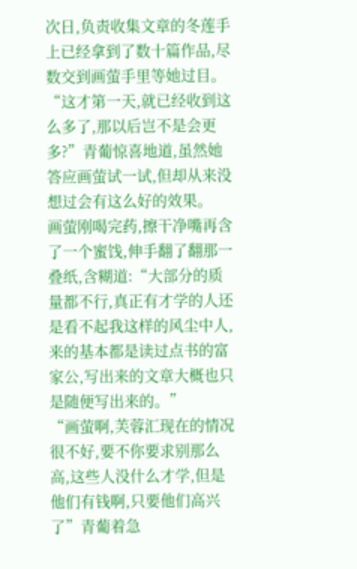次日,负责收集文章的冬莲手上已经拿到了数十篇作品,尽数交到画萤手里等她过目。
“这才第一天,就已经收到这么多了,那以后岂不是会更多?”青葡惊喜地道,虽然她答应画萤试一试,但却从来没想过会有这么好的效果。
画萤刚喝完药,擦干净嘴再含了一个蜜饯,伸手翻了翻那一叠纸,含糊道:“大部分的质量都不行,真正有才学的人还是看不起我这样的风尘中人,来的基本都是读过点书的富家公,写出来的文章大概也只是随便写出来的。”
“画萤啊,芙蓉汇现在的情况很不好,要不你要求别那么高,这些人没什么才学,但是他们有钱啊,只要他们高兴了”青葡着急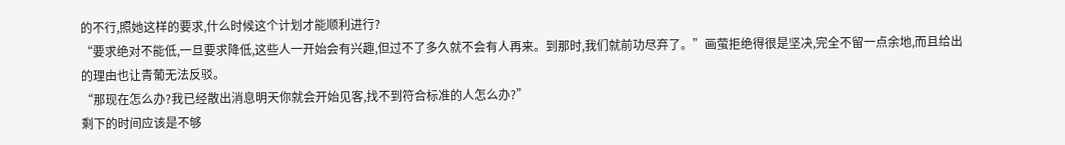的不行,照她这样的要求,什么时候这个计划才能顺利进行?
“要求绝对不能低,一旦要求降低,这些人一开始会有兴趣,但过不了多久就不会有人再来。到那时,我们就前功尽弃了。”画萤拒绝得很是坚决,完全不留一点余地,而且给出的理由也让青葡无法反驳。
“那现在怎么办?我已经散出消息明天你就会开始见客,找不到符合标准的人怎么办?”
剩下的时间应该是不够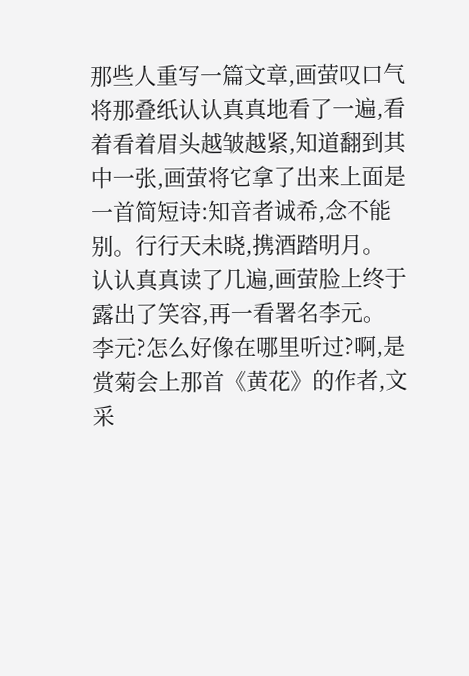那些人重写一篇文章,画萤叹口气将那叠纸认认真真地看了一遍,看着看着眉头越皱越紧,知道翻到其中一张,画萤将它拿了出来上面是一首简短诗:知音者诚希,念不能别。行行天未晓,携酒踏明月。
认认真真读了几遍,画萤脸上终于露出了笑容,再一看署名李元。
李元?怎么好像在哪里听过?啊,是赏菊会上那首《黄花》的作者,文采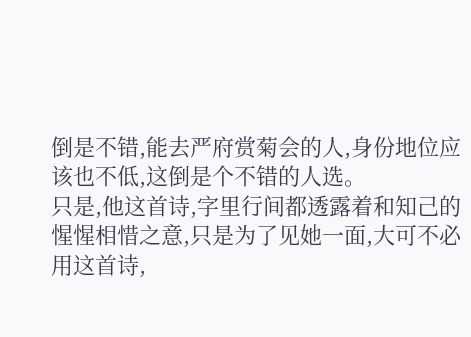倒是不错,能去严府赏菊会的人,身份地位应该也不低,这倒是个不错的人选。
只是,他这首诗,字里行间都透露着和知己的惺惺相惜之意,只是为了见她一面,大可不必用这首诗,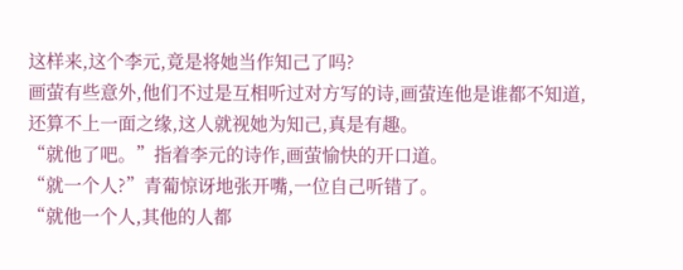这样来,这个李元,竟是将她当作知己了吗?
画萤有些意外,他们不过是互相听过对方写的诗,画萤连他是谁都不知道,还算不上一面之缘,这人就视她为知己,真是有趣。
“就他了吧。”指着李元的诗作,画萤愉快的开口道。
“就一个人?”青葡惊讶地张开嘴,一位自己听错了。
“就他一个人,其他的人都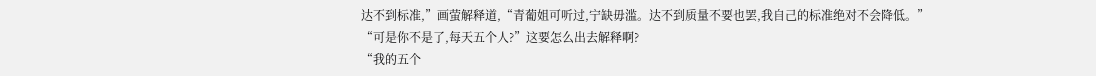达不到标准,”画萤解释道,“青葡姐可听过,宁缺毋滥。达不到质量不要也罢,我自己的标准绝对不会降低。”
“可是你不是了,每天五个人?”这要怎么出去解释啊?
“我的五个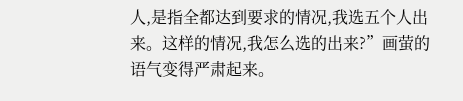人,是指全都达到要求的情况,我选五个人出来。这样的情况,我怎么选的出来?”画萤的语气变得严肃起来。